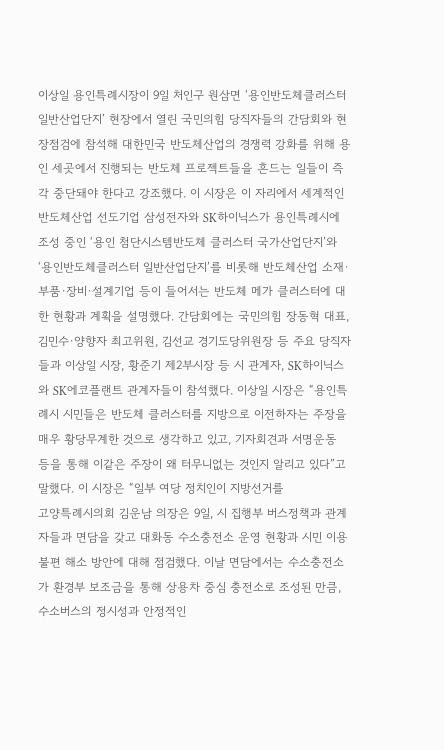이상일 용인특례시장이 9일 처인구 원삼면 ‘용인반도체클러스터 일반산업단지’ 현장에서 열린 국민의힘 당직자들의 간담회와 현장점검에 참석해 대한민국 반도체산업의 경쟁력 강화를 위해 용인 세곳에서 진행되는 반도체 프로젝트들을 흔드는 일들이 즉각 중단돼야 한다고 강조했다. 이 시장은 이 자리에서 세계적인 반도체산업 선도기업 삼성전자와 SK하이닉스가 용인특례시에 조성 중인 ‘용인 첨단시스템반도체 클러스터 국가산업단지’와 ‘용인반도체클러스터 일반산업단지’를 비롯해 반도체산업 소재·부품·장비·설계기업 등이 들어서는 반도체 메가 클러스터에 대한 현황과 계획을 설명했다. 간담회에는 국민의힘 장동혁 대표, 김민수·양향자 최고위원, 김선교 경기도당위원장 등 주요 당직자들과 이상일 시장, 황준기 제2부시장 등 시 관계자, SK하이닉스와 SK에코플랜트 관계자들이 참석했다. 이상일 시장은 “용인특례시 시민들은 반도체 클러스터를 지방으로 이전하자는 주장을 매우 황당무계한 것으로 생각하고 있고, 기자회견과 서명운동 등을 통해 이같은 주장이 왜 터무니없는 것인지 알리고 있다”고 말했다. 이 시장은 “일부 여당 정치인이 지방선거를
고양특례시의회 김운남 의장은 9일, 시 집행부 버스정책과 관계자들과 면담을 갖고 대화동 수소충전소 운영 현황과 시민 이용 불편 해소 방안에 대해 점검했다. 이날 면담에서는 수소충전소가 환경부 보조금을 통해 상용차 중심 충전소로 조성된 만큼, 수소버스의 정시성과 안정적인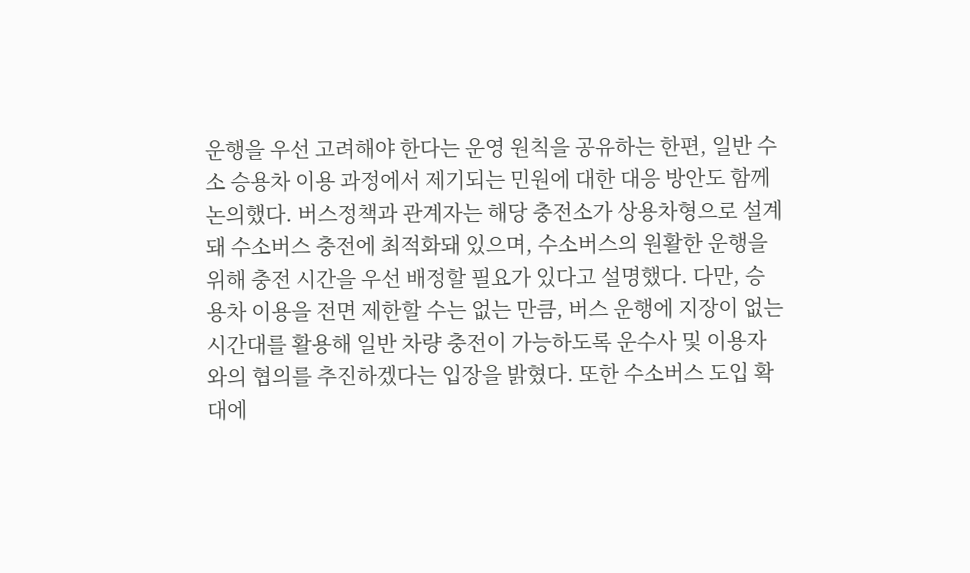운행을 우선 고려해야 한다는 운영 원칙을 공유하는 한편, 일반 수소 승용차 이용 과정에서 제기되는 민원에 대한 대응 방안도 함께 논의했다. 버스정책과 관계자는 해당 충전소가 상용차형으로 설계돼 수소버스 충전에 최적화돼 있으며, 수소버스의 원활한 운행을 위해 충전 시간을 우선 배정할 필요가 있다고 설명했다. 다만, 승용차 이용을 전면 제한할 수는 없는 만큼, 버스 운행에 지장이 없는 시간대를 활용해 일반 차량 충전이 가능하도록 운수사 및 이용자와의 협의를 추진하겠다는 입장을 밝혔다. 또한 수소버스 도입 확대에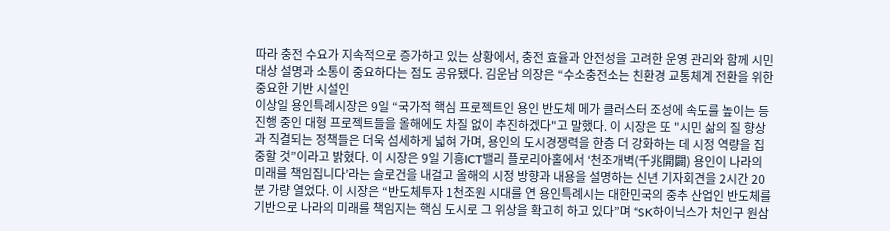따라 충전 수요가 지속적으로 증가하고 있는 상황에서, 충전 효율과 안전성을 고려한 운영 관리와 함께 시민 대상 설명과 소통이 중요하다는 점도 공유됐다. 김운남 의장은 “수소충전소는 친환경 교통체계 전환을 위한 중요한 기반 시설인
이상일 용인특례시장은 9일 “국가적 핵심 프로젝트인 용인 반도체 메가 클러스터 조성에 속도를 높이는 등 진행 중인 대형 프로젝트들을 올해에도 차질 없이 추진하겠다"고 말했다. 이 시장은 또 "시민 삶의 질 향상과 직결되는 정책들은 더욱 섬세하게 넓혀 가며, 용인의 도시경쟁력을 한층 더 강화하는 데 시정 역량을 집중할 것”이라고 밝혔다. 이 시장은 9일 기흥ICT밸리 플로리아홀에서 ‘천조개벽(千兆開闢) 용인이 나라의 미래를 책임집니다’라는 슬로건을 내걸고 올해의 시정 방향과 내용을 설명하는 신년 기자회견을 2시간 20분 가량 열었다. 이 시장은 “반도체투자 1천조원 시대를 연 용인특례시는 대한민국의 중추 산업인 반도체를 기반으로 나라의 미래를 책임지는 핵심 도시로 그 위상을 확고히 하고 있다”며 “SK하이닉스가 처인구 원삼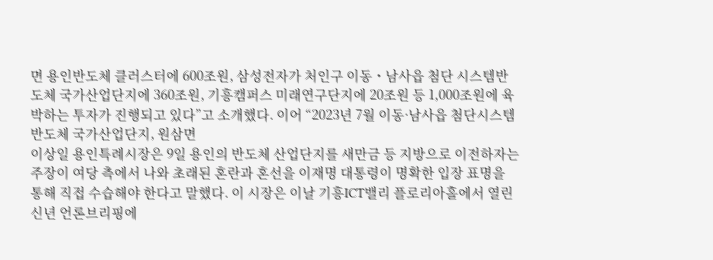면 용인반도체 클러스터에 600조원, 삼성전자가 처인구 이동・남사읍 첨단 시스템반도체 국가산업단지에 360조원, 기흥캠퍼스 미래연구단지에 20조원 등 1,000조원에 육박하는 투자가 진행되고 있다”고 소개했다. 이어 “2023년 7월 이동·남사읍 첨단시스템반도체 국가산업단지, 원삼면
이상일 용인특례시장은 9일 용인의 반도체 산업단지를 새만금 등 지방으로 이전하자는 주장이 여당 측에서 나와 초래된 혼란과 혼선을 이재명 대통령이 명확한 입장 표명을 통해 직접 수습해야 한다고 말했다. 이 시장은 이날 기흥ICT밸리 플로리아홀에서 열린 신년 언론브리핑에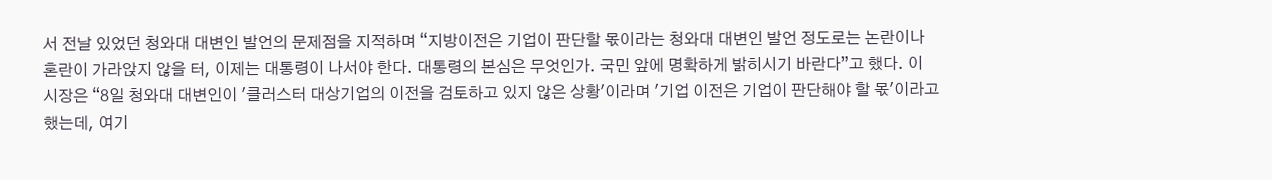서 전날 있었던 청와대 대변인 발언의 문제점을 지적하며 “지방이전은 기업이 판단할 몫이라는 청와대 대변인 발언 정도로는 논란이나 혼란이 가라앉지 않을 터, 이제는 대통령이 나서야 한다. 대통령의 본심은 무엇인가. 국민 앞에 명확하게 밝히시기 바란다”고 했다. 이 시장은 “8일 청와대 대변인이 '클러스터 대상기업의 이전을 검토하고 있지 않은 상황'이라며 '기업 이전은 기업이 판단해야 할 몫'이라고 했는데, 여기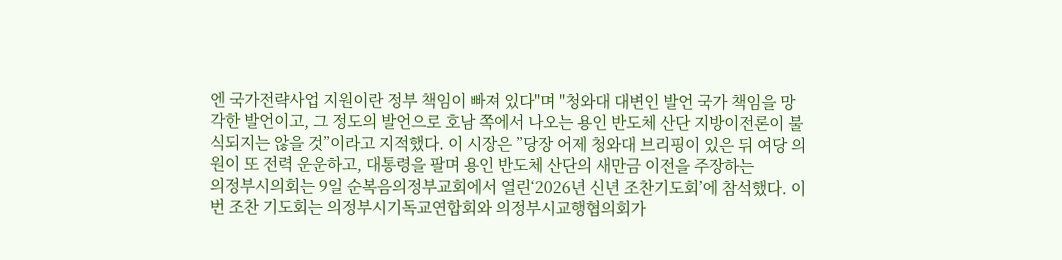엔 국가전략사업 지원이란 정부 책임이 빠져 있다"며 "청와대 대변인 발언 국가 책임을 망각한 발언이고, 그 정도의 발언으로 호남 쪽에서 나오는 용인 반도체 산단 지방이전론이 불식되지는 않을 것”이라고 지적했다. 이 시장은 ”당장 어제 청와대 브리핑이 있은 뒤 여당 의원이 또 전력 운운하고, 대통령을 팔며 용인 반도체 산단의 새만금 이전을 주장하는
의정부시의회는 9일 순복음의정부교회에서 열린‘2026년 신년 조찬기도회’에 참석했다. 이번 조찬 기도회는 의정부시기독교연합회와 의정부시교행협의회가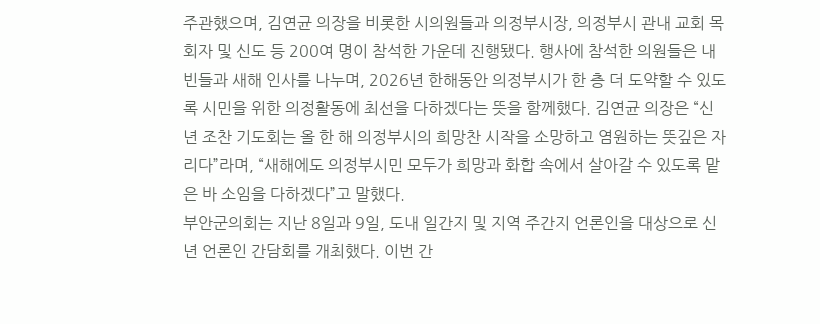주관했으며, 김연균 의장을 비롯한 시의원들과 의정부시장, 의정부시 관내 교회 목회자 및 신도 등 200여 명이 참석한 가운데 진행됐다. 행사에 참석한 의원들은 내빈들과 새해 인사를 나누며, 2026년 한해동안 의정부시가 한 층 더 도약할 수 있도록 시민을 위한 의정활동에 최선을 다하겠다는 뜻을 함께했다. 김연균 의장은 “신년 조찬 기도회는 올 한 해 의정부시의 희망찬 시작을 소망하고 염원하는 뜻깊은 자리다”라며, “새해에도 의정부시민 모두가 희망과 화합 속에서 살아갈 수 있도록 맡은 바 소임을 다하겠다”고 말했다.
부안군의회는 지난 8일과 9일, 도내 일간지 및 지역 주간지 언론인을 대상으로 신년 언론인 간담회를 개최했다. 이번 간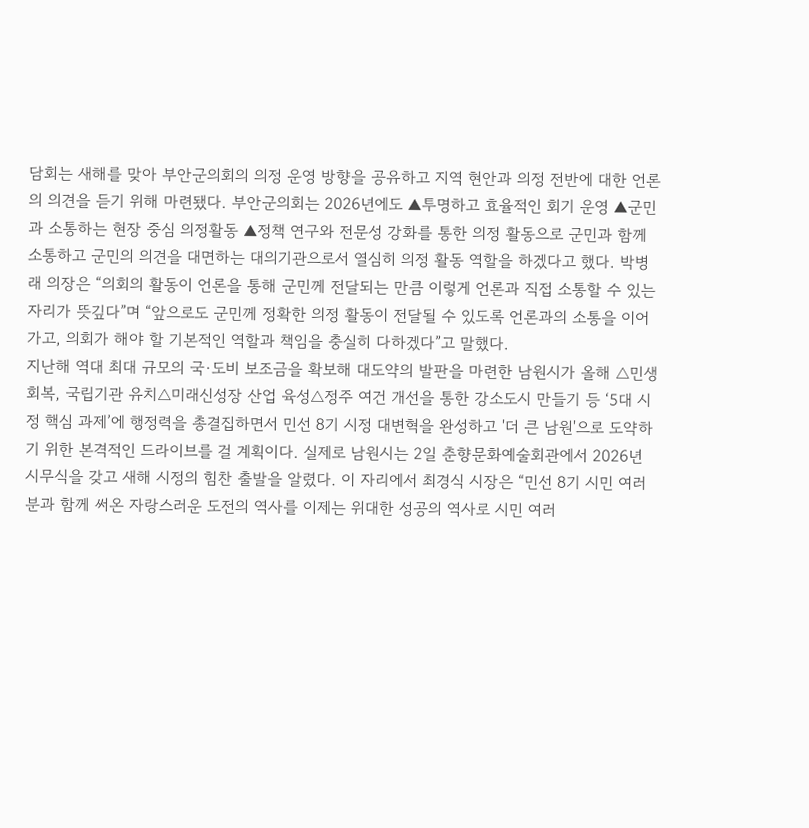담회는 새해를 맞아 부안군의회의 의정 운영 방향을 공유하고 지역 현안과 의정 전반에 대한 언론의 의견을 듣기 위해 마련됐다. 부안군의회는 2026년에도 ▲투명하고 효율적인 회기 운영 ▲군민과 소통하는 현장 중심 의정활동 ▲정책 연구와 전문성 강화를 통한 의정 활동으로 군민과 함께 소통하고 군민의 의견을 대면하는 대의기관으로서 열심히 의정 활동 역할을 하겠다고 했다. 박병래 의장은 “의회의 활동이 언론을 통해 군민께 전달되는 만큼 이렇게 언론과 직접 소통할 수 있는 자리가 뜻깊다”며 “앞으로도 군민께 정확한 의정 활동이 전달될 수 있도록 언론과의 소통을 이어가고, 의회가 해야 할 기본적인 역할과 책임을 충실히 다하겠다”고 말했다.
지난해 역대 최대 규모의 국·도비 보조금을 확보해 대도약의 발판을 마련한 남원시가 올해 △민생 회복, 국립기관 유치△미래신성장 산업 육성△정주 여건 개선을 통한 강소도시 만들기 등 ‘5대 시정 핵심 과제’에 행정력을 총결집하면서 민선 8기 시정 대변혁을 완성하고 '더 큰 남원'으로 도약하기 위한 본격적인 드라이브를 걸 계획이다. 실제로 남원시는 2일 춘향문화예술회관에서 2026년 시무식을 갖고 새해 시정의 힘찬 출발을 알렸다. 이 자리에서 최경식 시장은 “민선 8기 시민 여러분과 함께 써온 자랑스러운 도전의 역사를 이제는 위대한 성공의 역사로 시민 여러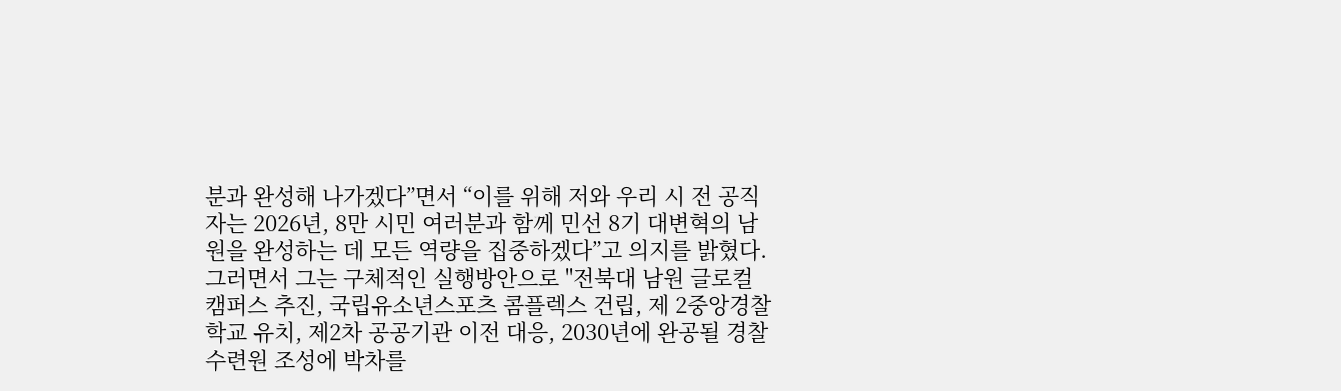분과 완성해 나가겠다”면서 “이를 위해 저와 우리 시 전 공직자는 2026년, 8만 시민 여러분과 함께 민선 8기 대변혁의 남원을 완성하는 데 모든 역량을 집중하겠다”고 의지를 밝혔다. 그러면서 그는 구체적인 실행방안으로 "전북대 남원 글로컬 캠퍼스 추진, 국립유소년스포츠 콤플렉스 건립, 제 2중앙경찰학교 유치, 제2차 공공기관 이전 대응, 2030년에 완공될 경찰수련원 조성에 박차를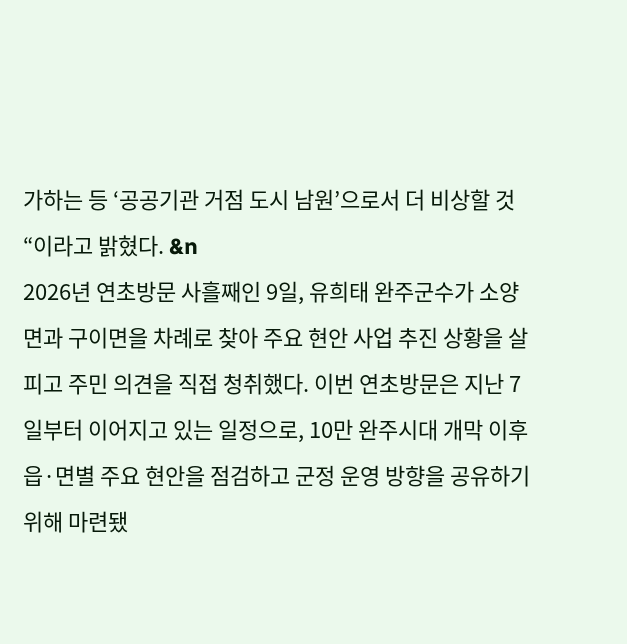가하는 등 ‘공공기관 거점 도시 남원’으로서 더 비상할 것“이라고 밝혔다. &n
2026년 연초방문 사흘째인 9일, 유희태 완주군수가 소양면과 구이면을 차례로 찾아 주요 현안 사업 추진 상황을 살피고 주민 의견을 직접 청취했다. 이번 연초방문은 지난 7일부터 이어지고 있는 일정으로, 10만 완주시대 개막 이후 읍·면별 주요 현안을 점검하고 군정 운영 방향을 공유하기 위해 마련됐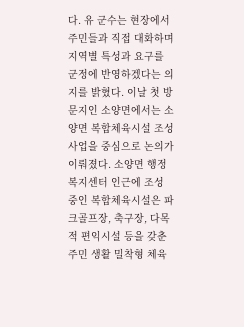다. 유 군수는 현장에서 주민들과 직접 대화하며 지역별 특성과 요구를 군정에 반영하겠다는 의지를 밝혔다. 이날 첫 방문지인 소양면에서는 소양면 복합체육시설 조성사업을 중심으로 논의가 이뤄졌다. 소양면 행정복지센터 인근에 조성 중인 복합체육시설은 파크골프장, 축구장, 다목적 편익시설 등을 갖춘 주민 생활 밀착형 체육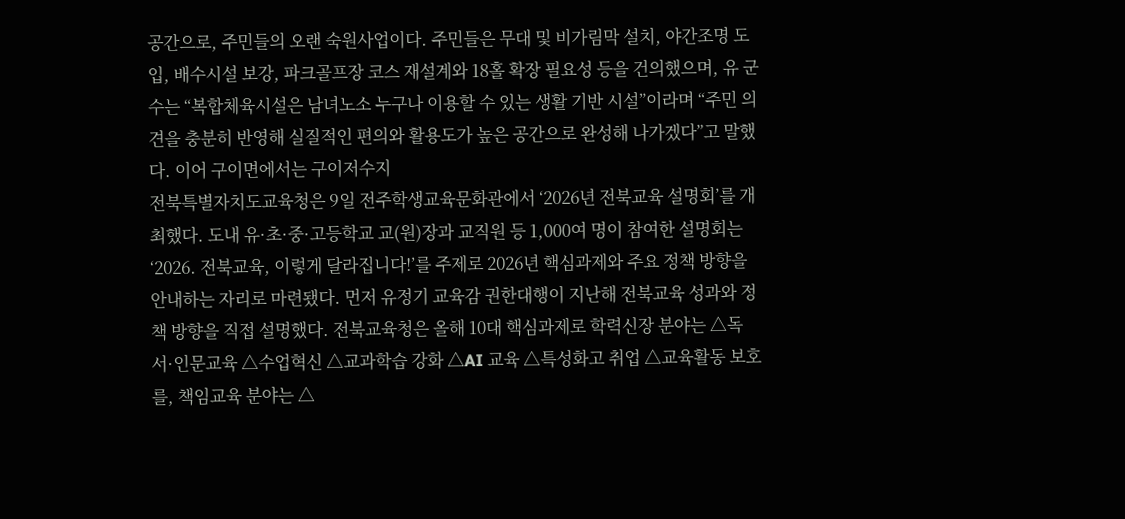공간으로, 주민들의 오랜 숙원사업이다. 주민들은 무대 및 비가림막 설치, 야간조명 도입, 배수시설 보강, 파크골프장 코스 재설계와 18홀 확장 필요성 등을 건의했으며, 유 군수는 “복합체육시설은 남녀노소 누구나 이용할 수 있는 생활 기반 시설”이라며 “주민 의견을 충분히 반영해 실질적인 편의와 활용도가 높은 공간으로 완성해 나가겠다”고 말했다. 이어 구이면에서는 구이저수지
전북특별자치도교육청은 9일 전주학생교육문화관에서 ‘2026년 전북교육 설명회’를 개최했다. 도내 유·초·중·고등학교 교(원)장과 교직원 등 1,000여 명이 참여한 설명회는 ‘2026. 전북교육, 이렇게 달라집니다!’를 주제로 2026년 핵심과제와 주요 정책 방향을 안내하는 자리로 마련됐다. 먼저 유정기 교육감 권한대행이 지난해 전북교육 성과와 정책 방향을 직접 설명했다. 전북교육청은 올해 10대 핵심과제로 학력신장 분야는 △독서·인문교육 △수업혁신 △교과학습 강화 △AI 교육 △특성화고 취업 △교육활동 보호를, 책임교육 분야는 △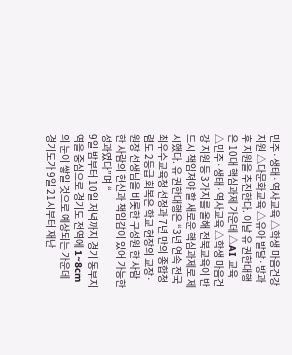민주·생태·역사교육 △학생 마음건강 지원 △다문화교육 △유아 발달·방과후 지원을 추진한다. 이날 유 권한대행은 10대 핵심과제 가운데 △AI 교육 △민주·생태·역사교육 △학생 마음건강 지원 등 3가지를 올해 전북교육이 반드시 책임져야 할 새로운 핵심과제로 제시했다. 유 권한대행은 “3년 연속 전국 최우수교육청 선정과 7년 만의 종합청렴도 2등급 회복은 학교 현장의 교장·원장 선생님을 비롯한 구성원 한 사람 한 사람의 헌신과 책임감이 있어 가능한 성과였다”며 “
9일 밤부터 10일 저녁까지 경기 동부지역을 중심으로 경기도 전역에 1~8cm의 눈이 쌓일 것으로 예상되는 가운데 경기도가 9일 21시부터 재난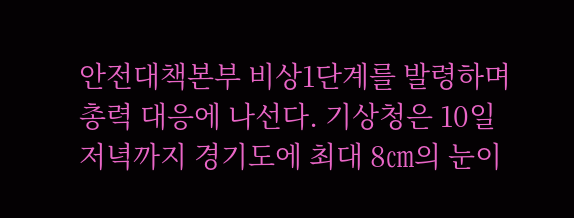안전대책본부 비상1단계를 발령하며 총력 대응에 나선다. 기상청은 10일 저녁까지 경기도에 최대 8㎝의 눈이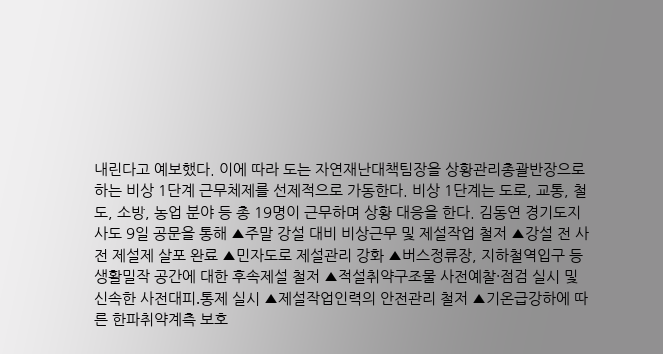내린다고 예보했다. 이에 따라 도는 자연재난대책팀장을 상황관리총괄반장으로 하는 비상 1단계 근무체제를 선제적으로 가동한다. 비상 1단계는 도로, 교통, 철도, 소방, 농업 분야 등 총 19명이 근무하며 상황 대응을 한다. 김동연 경기도지사도 9일 공문을 통해 ▲주말 강설 대비 비상근무 및 제설작업 철저 ▲강설 전 사전 제설제 살포 완료 ▲민자도로 제설관리 강화 ▲버스정류장, 지하철역입구 등 생활밀작 공간에 대한 후속제설 철저 ▲적설취약구조물 사전예찰·점검 실시 및 신속한 사전대피․통제 실시 ▲제설작업인력의 안전관리 철저 ▲기온급강하에 따른 한파취약계측 보호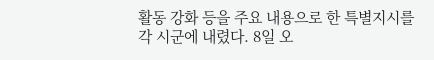활동 강화 등을 주요 내용으로 한 특별지시를 각 시군에 내렸다. 8일 오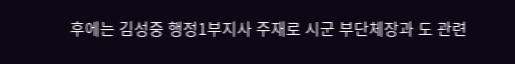후에는 김성중 행정1부지사 주재로 시군 부단체장과 도 관련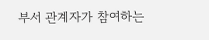부서 관계자가 참여하는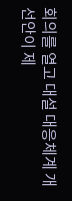회의를 열고 대설 대응체계 개선안이 제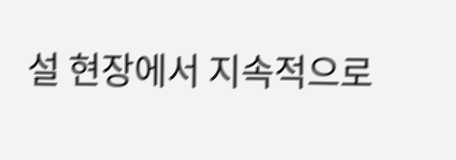설 현장에서 지속적으로